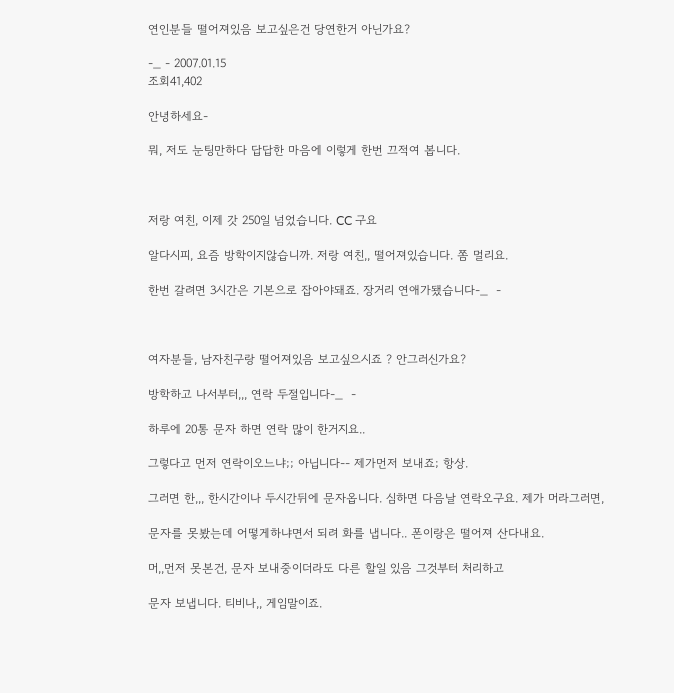연인분들 떨어져있음 보고싶은건 당연한거 아닌가요?

-_ - 2007.01.15
조회41,402

안녕하세요-

뭐, 저도 눈팅만하다 답답한 마음에 이렇게 한번 끄적여 봅니다.



저랑 여친, 이제 갓 250일 넘었습니다. CC 구요

알다시피, 요즘 방학이지않습니까. 저랑 여친,, 떨어져있습니다. 쫌 멀리요.

한번 갈려면 3시간은 기본으로 잡아야돼죠. 장거리 연애가됐습니다-_  -



여자분들, 남자친구랑 떨어져있음 보고싶으시죠 ? 안그러신가요?

방학하고 나서부터,,, 연락 두절입니다-_  -

하루에 20통 문자 하면 연락 많이 한거지요..

그렇다고 먼저 연락이오느냐;; 아닙니다-- 제가먼저 보내죠; 항상.

그러면 한,,, 한시간이나 두시간뒤에 문자옵니다. 심하면 다음날 연락오구요. 제가 머라그러면,

문자를 못봤는데 어떻게하냐면서 되려 화를 냅니다.. 폰이랑은 떨어져 산다내요.

머,,먼저 못본건, 문자 보내중이더라도 다른 할일 있음 그것부터 처리하고

문자 보냅니다. 티비나,, 게임말이죠.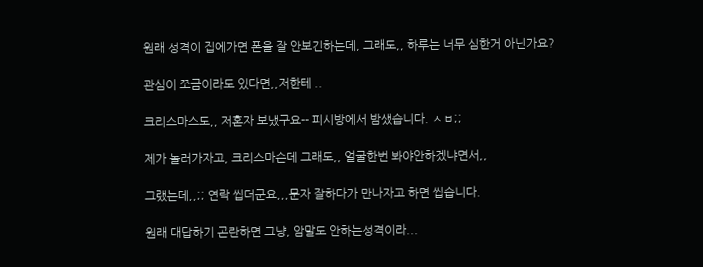원래 성격이 집에가면 폰을 잘 안보긴하는데, 그래도,, 하루는 너무 심한거 아닌가요?

관심이 쪼금이라도 있다면,,저한테 ..

크리스마스도,, 저혼자 보냈구요-- 피시방에서 밤샜습니다. ㅅㅂ;;

제가 놀러가자고, 크리스마슨데 그래도,, 얼굴한번 봐야안하겠냐면서,,

그랬는데,,;; 연락 씹더군요,,,문자 잘하다가 만나자고 하면 씹습니다.

원래 대답하기 곤란하면 그냥, 암말도 안하는성격이라...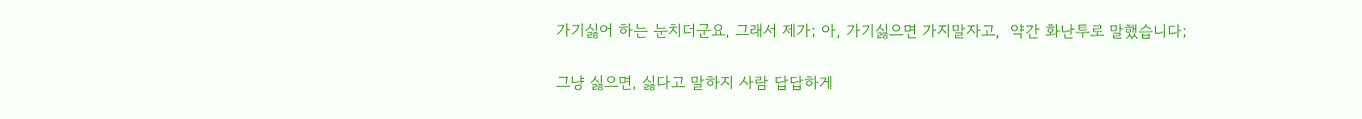가기싫어 하는 눈치더군요, 그래서 제가; 아, 가기싫으면 가지말자고,  약간 화난투로 말했습니다;

그냥 싫으면, 싫다고 말하지 사람 답답하게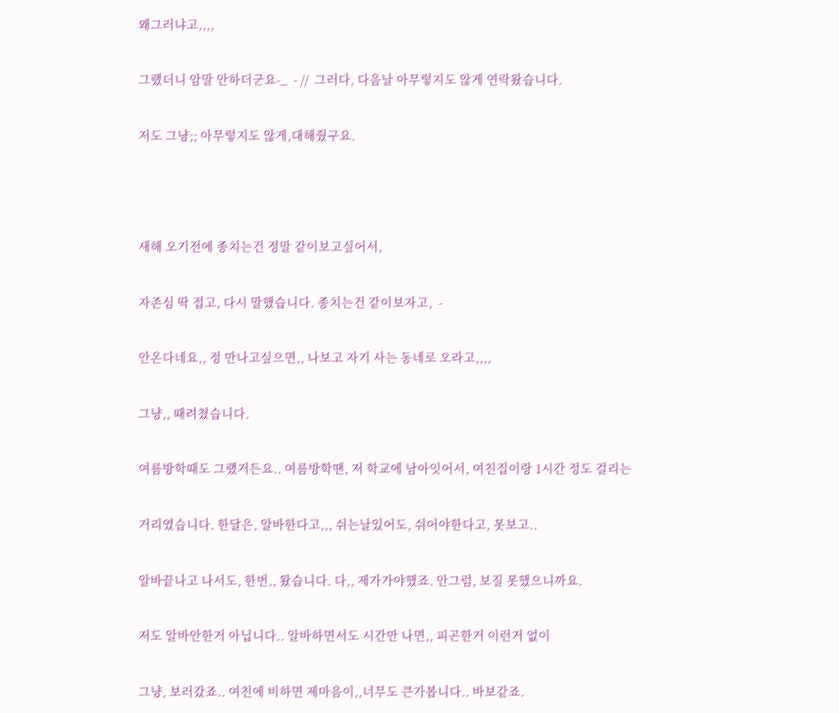왜그러냐고,,,,

그랬더니 암말 안하더군요-_  - //  그러다, 다음날 아무렇지도 않게 연락왔습니다.

저도 그냥;; 아무렇지도 않게,대해줬구요.



새해 오기전에 종치는건 정말 같이보고싶어서,

자존심 딱 접고, 다시 말했습니다. 종치는건 같이보자고,  -

안온다네요,, 정 만나고싶으면,, 나보고 자기 사는 동네로 오라고,,,,

그냥,, 때려쳤습니다.

여름방학때도 그랬거든요.. 여름방학땐, 저 학교에 남아잇어서, 여친집이랑 1시간 정도 걸리는

거리였습니다. 한달은, 알바한다고,,, 쉬는날있어도, 쉬어야한다고, 못보고..

알바끝나고 나서도, 한번,, 왔습니다. 다,, 제가가야했죠. 안그럼, 보질 못했으니까요.

저도 알바안한거 아닙니다.. 알바하면서도 시간만 나면,, 피곤한거 이런거 없이

그냥, 보러갔죠.. 여친에 비하면 제마음이,,너무도 큰가봅니다.. 바보같죠.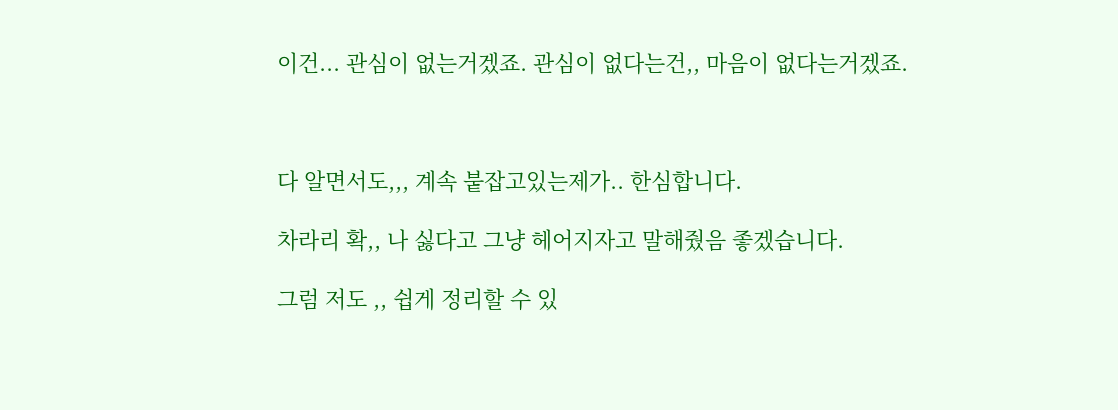이건... 관심이 없는거겠죠. 관심이 없다는건,, 마음이 없다는거겠죠.



다 알면서도,,, 계속 붙잡고있는제가.. 한심합니다.

차라리 확,, 나 싫다고 그냥 헤어지자고 말해줬음 좋겠습니다.

그럼 저도 ,, 쉽게 정리할 수 있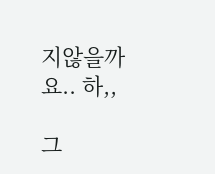지않을까요.. 하,,

그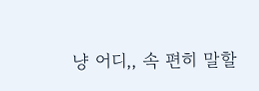냥 어디,, 속 편히 말할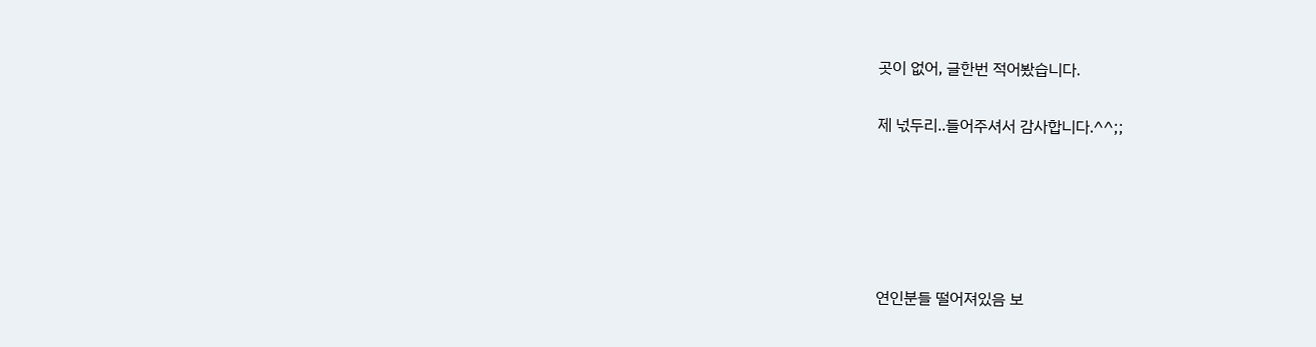곳이 없어, 글한번 적어봤습니다.

제 넋두리..들어주셔서 감사합니다.^^;;





연인분들 떨어져있음 보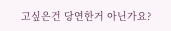고싶은건 당연한거 아닌가요?